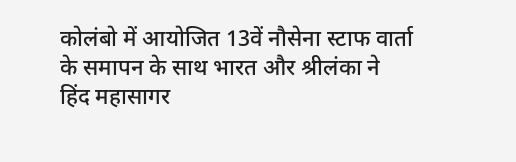कोलंबो में आयोजित 13वें नौसेना स्टाफ वार्ता के समापन के साथ भारत और श्रीलंका ने हिंद महासागर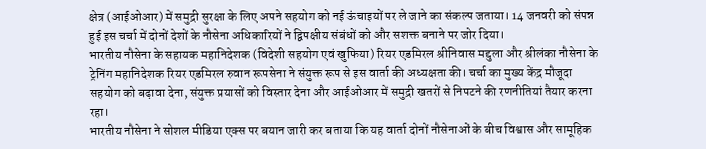क्षेत्र (आईओआर) में समुद्री सुरक्षा के लिए अपने सहयोग को नई ऊंचाइयों पर ले जाने का संकल्प जताया। 14 जनवरी को संपन्न हुई इस चर्चा में दोनों देशों के नौसेना अधिकारियों ने द्विपक्षीय संबंधों को और सशक्त बनाने पर जोर दिया।
भारतीय नौसेना के सहायक महानिदेशक (विदेशी सहयोग एवं खुफिया) रियर एडमिरल श्रीनिवास मद्दुला और श्रीलंका नौसेना के ट्रेनिंग महानिदेशक रियर एडमिरल रुवान रूपसेना ने संयुक्त रूप से इस वार्ता की अध्यक्षता की। चर्चा का मुख्य केंद्र मौजूदा सहयोग को बढ़ावा देना, संयुक्त प्रयासों को विस्तार देना और आईओआर में समुद्री खतरों से निपटने की रणनीतियां तैयार करना रहा।
भारतीय नौसेना ने सोशल मीडिया एक्स पर बयान जारी कर बताया कि यह वार्ता दोनों नौसेनाओं के बीच विश्वास और सामूहिक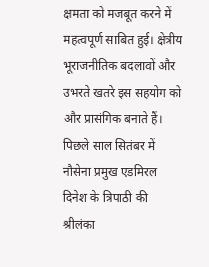क्षमता को मजबूत करने में महत्वपूर्ण साबित हुई। क्षेत्रीय भूराजनीतिक बदलावों और उभरते खतरे इस सहयोग को और प्रासंगिक बनाते हैं।
पिछले साल सितंबर में नौसेना प्रमुख एडमिरल दिनेश के त्रिपाठी की श्रीलंका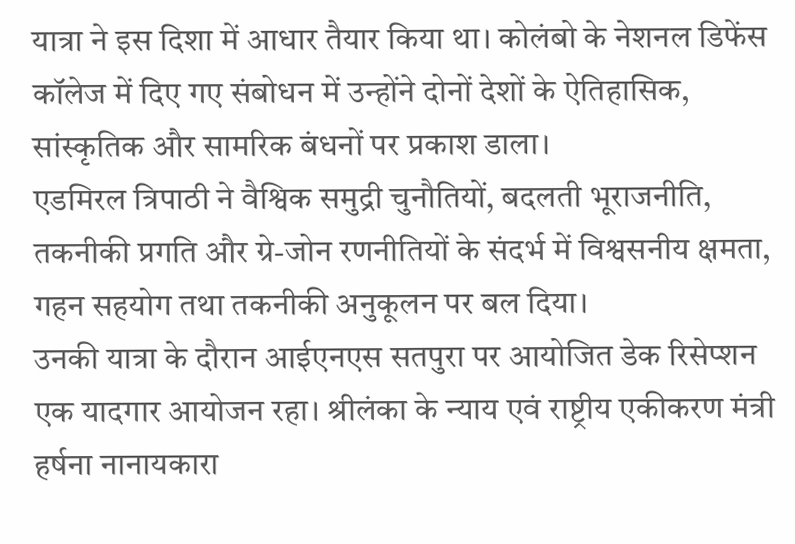यात्रा ने इस दिशा में आधार तैयार किया था। कोलंबो के नेशनल डिफेंस कॉलेज में दिए गए संबोधन में उन्होंने दोनों देशों के ऐतिहासिक, सांस्कृतिक और सामरिक बंधनों पर प्रकाश डाला।
एडमिरल त्रिपाठी ने वैश्विक समुद्री चुनौतियों, बदलती भूराजनीति, तकनीकी प्रगति और ग्रे-जोन रणनीतियों के संदर्भ में विश्वसनीय क्षमता, गहन सहयोग तथा तकनीकी अनुकूलन पर बल दिया।
उनकी यात्रा के दौरान आईएनएस सतपुरा पर आयोजित डेक रिसेप्शन एक यादगार आयोजन रहा। श्रीलंका के न्याय एवं राष्ट्रीय एकीकरण मंत्री हर्षना नानायकारा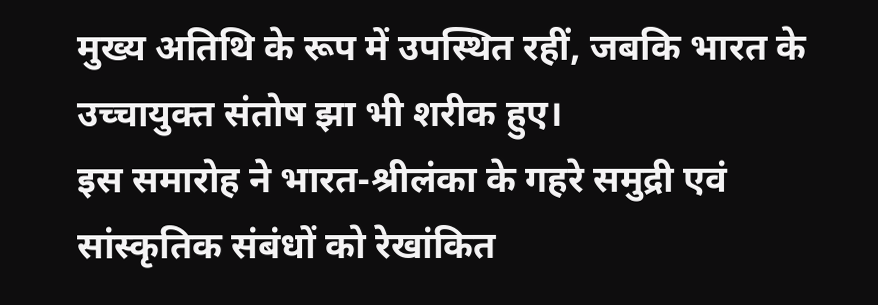मुख्य अतिथि के रूप में उपस्थित रहीं, जबकि भारत के उच्चायुक्त संतोष झा भी शरीक हुए।
इस समारोह ने भारत-श्रीलंका के गहरे समुद्री एवं सांस्कृतिक संबंधों को रेखांकित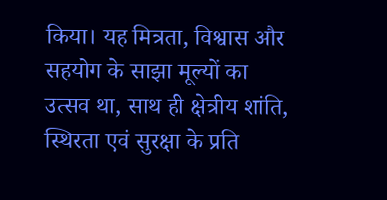किया। यह मित्रता, विश्वास और सहयोग के साझा मूल्यों का उत्सव था, साथ ही क्षेत्रीय शांति, स्थिरता एवं सुरक्षा के प्रति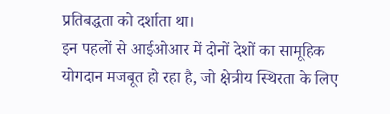प्रतिबद्धता को दर्शाता था।
इन पहलों से आईओआर में दोनों देशों का सामूहिक योगदान मजबूत हो रहा है, जो क्षेत्रीय स्थिरता के लिए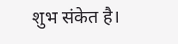शुभ संकेत है।